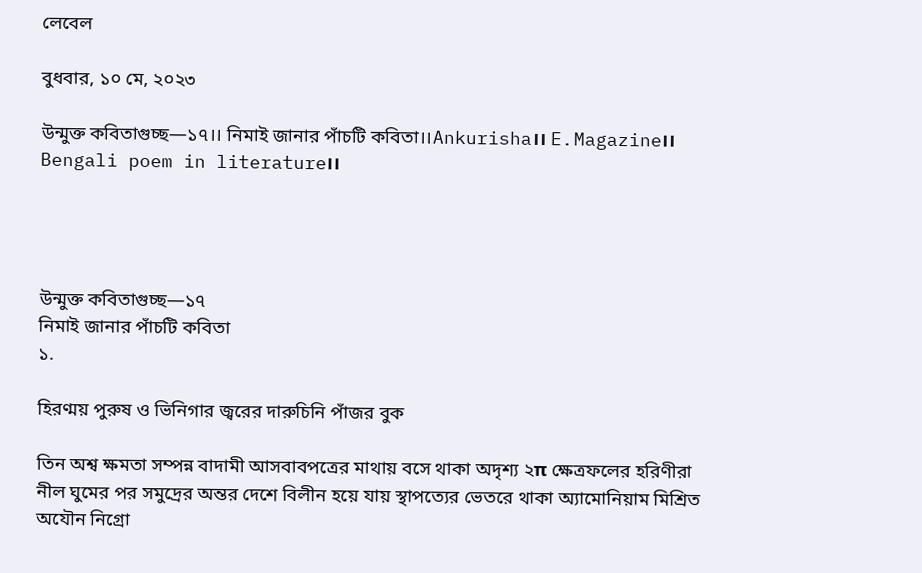লেবেল

বুধবার, ১০ মে, ২০২৩

উন্মুক্ত কবিতাগুচ্ছ—১৭।। নিমাই জানার পাঁচটি কবিতা।।Ankurisha।। E.Magazine।। Bengali poem in literature।।




উন্মুক্ত কবিতাগুচ্ছ—১৭
নিমাই জানার পাঁচটি কবিতা
১.

হিরণ্ময় পুরুষ ও ভিনিগার জ্বরের দারুচিনি পাঁজর বুক

তিন অশ্ব ক্ষমতা সম্পন্ন বাদামী আসবাবপত্রের মাথায় বসে থাকা অদৃশ্য ২π ক্ষেত্রফলের হরিণীরা নীল ঘুমের পর সমুদ্রের অন্তর দেশে বিলীন হয়ে যায় স্থাপত্যের ভেতরে থাকা অ্যামোনিয়াম মিশ্রিত অযৌন নিগ্রো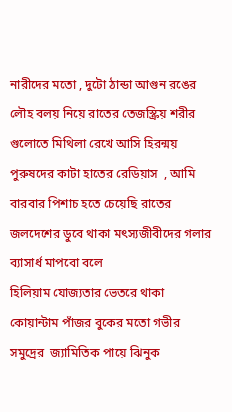নারীদের মতো , দুটো ঠান্ডা আগুন রঙের লৌহ বলয় নিয়ে রাতের তেজস্ক্রিয় শরীর গুলোতে মিথিলা রেখে আসি হিরন্ময় পুরুষদের কাটা হাতের রেডিয়াস  , আমি বারবার পিশাচ হতে চেয়েছি রাতের জলদেশের ডুবে থাকা মৎস্যজীবীদের গলার ব্যাসার্ধ মাপবো বলে
হিলিয়াম যোজ্যতার ভেতরে থাকা কোয়ান্টাম পাঁজর বুকের মতো গভীর সমুদ্রের  জ্যামিতিক পায়ে ঝিনুক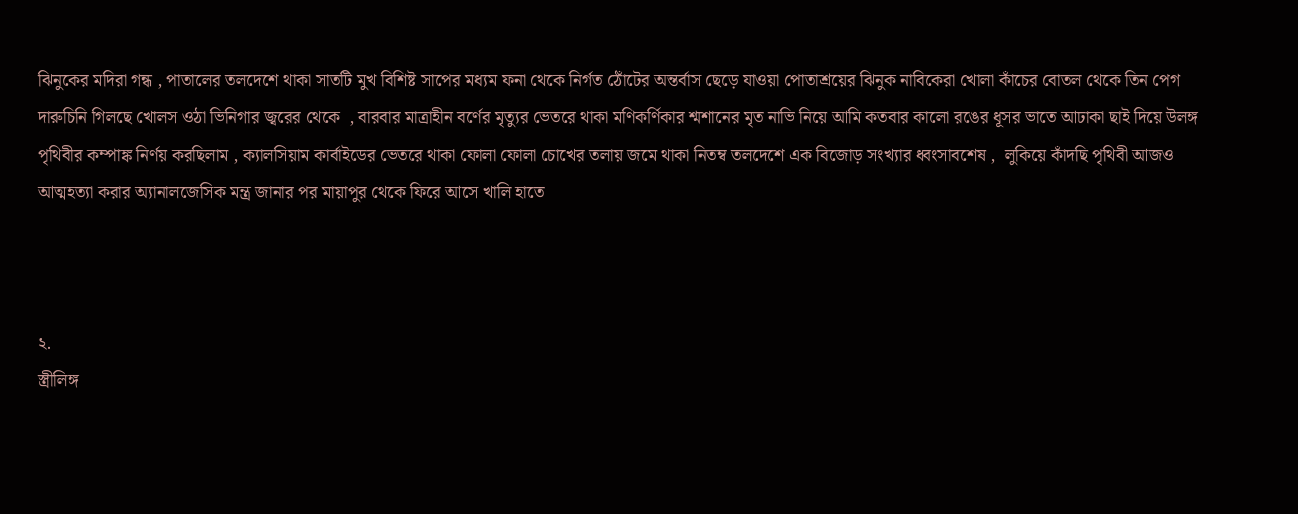ঝিনুকের মদিরা গন্ধ , পাতালের তলদেশে থাকা সাতটি মুখ বিশিষ্ট সাপের মধ্যম ফনা থেকে নির্গত ঠোঁটের অন্তর্বাস ছেড়ে যাওয়া পোতাশ্রয়ের ঝিনুক নাবিকেরা খোলা কাঁচের বোতল থেকে তিন পেগ দারুচিনি গিলছে খোলস ওঠা ভিনিগার জ্বরের থেকে  , বারবার মাত্রাহীন বর্ণের মৃত্যুর ভেতরে থাকা মণিকর্ণিকার শ্মশানের মৃত নাভি নিয়ে আমি কতবার কালো রঙের ধূসর ভাতে আঢাকা ছাই দিয়ে উলঙ্গ পৃথিবীর কম্পাঙ্ক নির্ণয় করছিলাম , ক্যালসিয়াম কার্বাইডের ভেতরে থাকা ফোলা ফোলা চোখের তলায় জমে থাকা নিতম্ব তলদেশে এক বিজোড় সংখ্যার ধ্বংসাবশেষ ,  লুকিয়ে কাঁদছি পৃথিবী আজও আত্মহত্যা করার অ্যানালজেসিক মন্ত্র জানার পর মায়াপুর থেকে ফিরে আসে খালি হাতে



২.
স্ত্রীলিঙ্গ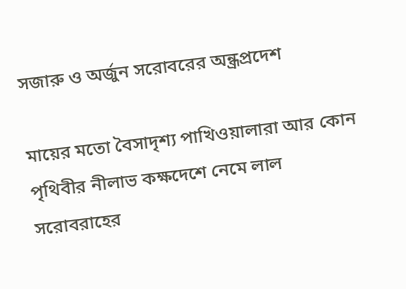সজারু ও অর্জুন সরোবরের অন্ধ্রপ্রদেশ

মায়ের মতো বৈসাদৃশ্য পাখিওয়ালারা আর কোন পৃথিবীর নীলাভ কক্ষদেশে নেমে লাল সরোবরাহের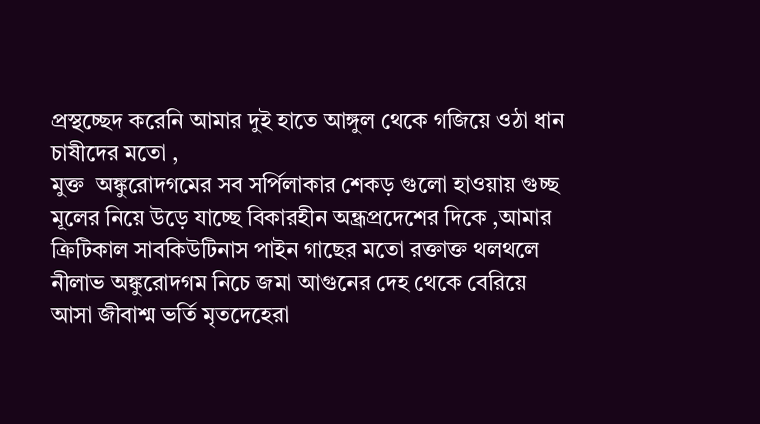প্রস্থচ্ছেদ করেনি আমার দুই হাতে আঙ্গুল থেকে গজিয়ে ওঠা ধান চাষীদের মতো ,
মুক্ত  অঙ্কুরোদগমের সব সর্পিলাকার শেকড় গুলো হাওয়ায় গুচ্ছ মূলের নিয়ে উড়ে যাচ্ছে বিকারহীন অন্ধ্রপ্রদেশের দিকে ,আমার ক্রিটিকাল সাবকিউটিনাস পাইন গাছের মতো রক্তাক্ত থলথলে নীলাভ অঙ্কুরোদগম নিচে জমা আগুনের দেহ থেকে বেরিয়ে আসা জীবাশ্ম ভর্তি মৃতদেহেরা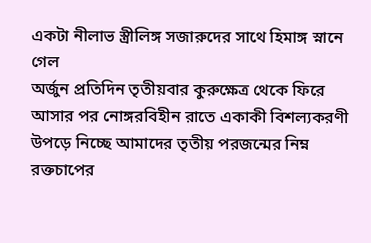একটা নীলাভ স্ত্রীলিঙ্গ সজারুদের সাথে হিমাঙ্গ স্নানে গেল
অর্জুন প্রতিদিন তৃতীয়বার কুরুক্ষেত্র থেকে ফিরে আসার পর নোঙ্গরবিহীন রাতে একাকী বিশল্যকরণী উপড়ে নিচ্ছে আমাদের তৃতীয় পরজন্মের নিম্ন রক্তচাপের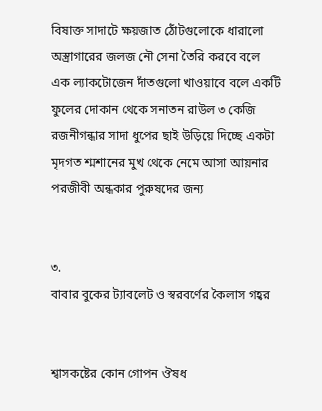বিষাক্ত সাদাটে ক্ষয়জাত ঠোঁটগুলোকে ধারালো অস্ত্রাগারের জলজ নৌ সেনা তৈরি করবে বলে
এক ল্যাকটোজেন দাঁতগুলো খাওয়াবে বলে একটি ফুলের দোকান থেকে সনাতন রাউল ৩ কেজি রজনীগন্ধার সাদা ধুপের ছাই উড়িয়ে দিচ্ছে একটা মৃদগত শ্মশানের মুখ থেকে নেমে আসা আয়নার পরজীবী অন্ধকার পুরুষদের জন্য


৩.
বাবার বুকের ট্যাবলেট ও স্বরবর্ণের কৈলাস গহ্বর


শ্বাসকষ্টের কোন গোপন ঔষধ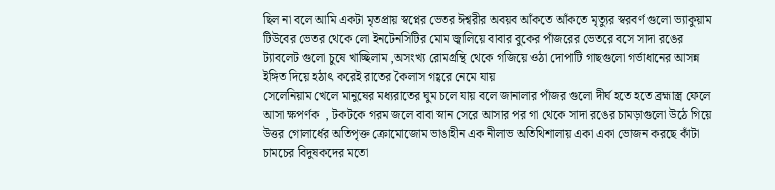ছিল না বলে আমি একটা মৃতপ্রায় স্বপ্নের ভেতর ঈশ্বরীর অবয়ব আঁকতে আঁকতে মৃত্যুর স্বরবর্ণ গুলো ভ্যাকুয়াম টিউবের ভেতর থেকে লো ইনটেনসিটির মোম জ্বালিয়ে বাবার বুকের পাঁজরের ভেতরে বসে সাদা রঙের ট্যাবলেট গুলো চুষে খাচ্ছিলাম ,অসংখ্য রোমগ্রন্থি থেকে গজিয়ে ওঠা দোপাটি গাছগুলো গর্ভাধানের আসন্ন ইঙ্গিত দিয়ে হঠাৎ করেই রাতের কৈলাস গহ্বরে নেমে যায়
সেলেনিয়াম খেলে মানুষের মধ্যরাতের ঘুম চলে যায় বলে জানালার পাঁজর গুলো দীর্ঘ হতে হতে ব্রহ্মাস্ত্র ফেলে আসা ক্ষপর্ণক  , টকটকে গরম জলে বাবা স্নান সেরে আসার পর গা থেকে সাদা রঙের চামড়াগুলো উঠে গিয়ে উত্তর গোলার্ধের অতিপৃক্ত ক্রোমোজোম ভাঙাহীন এক নীলাভ অতিথিশালায় একা একা ভোজন করছে কাঁটা চামচের বিদুষকদের মতো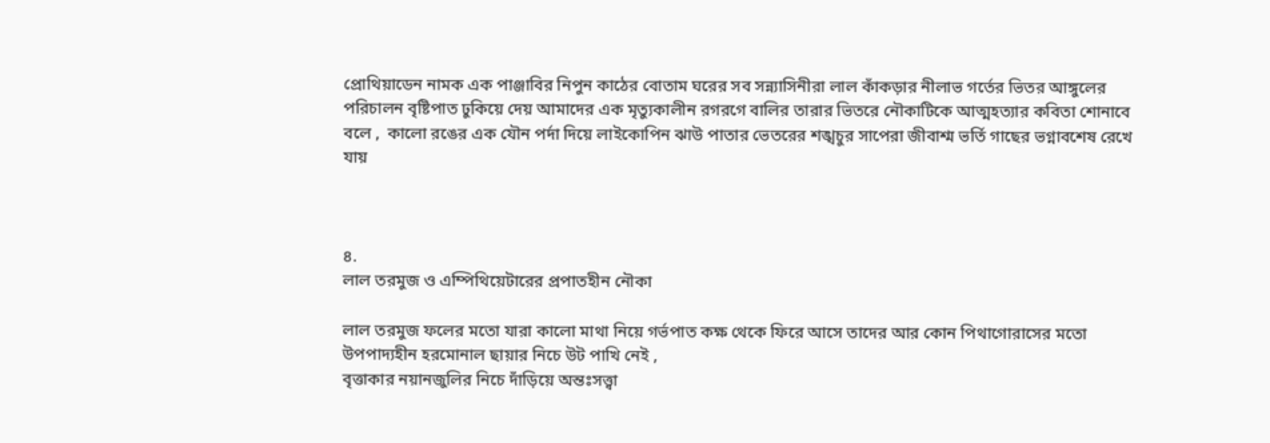প্রোথিয়াডেন নামক এক পাঞ্জাবির নিপুন কাঠের বোতাম ঘরের সব সন্ন্যাসিনীরা লাল কাঁকড়ার নীলাভ গর্তের ভিতর আঙ্গুলের পরিচালন বৃষ্টিপাত ঢুকিয়ে দেয় আমাদের এক মৃত্যুকালীন রগরগে বালির তারার ভিতরে নৌকাটিকে আত্মহত্যার কবিতা শোনাবে বলে ,  কালো রঙের এক যৌন পর্দা দিয়ে লাইকোপিন ঝাউ পাতার ভেতরের শঙ্খচুর সাপেরা জীবাশ্ম ভর্তি গাছের ভগ্নাবশেষ রেখে যায়



৪.
লাল তরমুজ ও এম্পিথিয়েটারের প্রপাতহীন নৌকা

লাল তরমুজ ফলের মতো যারা কালো মাথা নিয়ে গর্ভপাত কক্ষ থেকে ফিরে আসে তাদের আর কোন পিথাগোরাসের মতো উপপাদ্যহীন হরমোনাল ছায়ার নিচে উট পাখি নেই ,
বৃত্তাকার নয়ানজুলির নিচে দাঁড়িয়ে অন্তঃসত্ত্বা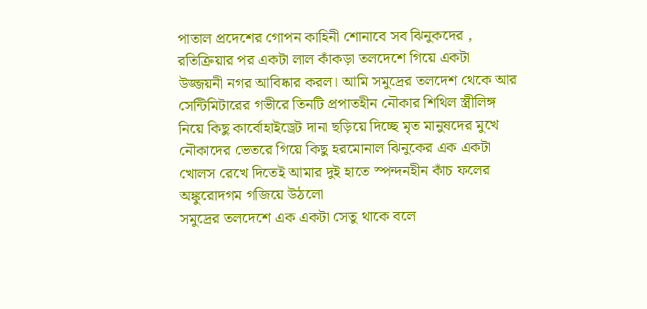পাতাল প্রদেশের গোপন কাহিনী শোনাবে সব ঝিনুকদের ,  রতিক্রিয়ার পর একটা লাল কাঁকড়া তলদেশে গিয়ে একটা উজ্জয়নী নগর আবিষ্কার করল। আমি সমুদ্রের তলদেশ থেকে আর সেন্টিমিটারের গভীরে তিনটি প্রপাতহীন নৌকার শিথিল স্ত্রীলিঙ্গ নিয়ে কিছু কার্বোহাইড্রেট দানা ছড়িয়ে দিচ্ছে মৃত মানুষদের মুখে নৌকাদের ভেতরে গিয়ে কিছু হরমোনাল ঝিনুকের এক একটা খোলস রেখে দিতেই আমার দুই হাতে স্পন্দনহীন কাঁচ ফলের অঙ্কুরোদগম গজিয়ে উঠলো
সমুদ্রের তলদেশে এক একটা সেতু থাকে বলে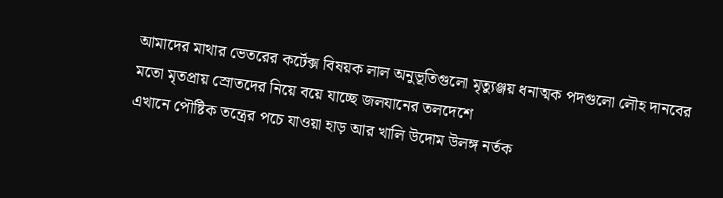আমাদের মাথার ভেতরের কর্টেক্স বিষয়ক লাল অনুভূতিগুলো মৃত্যুঞ্জয় ধনাত্মক পদগুলো লৌহ দানবের মতো মৃতপ্রায় স্রোতদের নিয়ে বয়ে যাচ্ছে জলযানের তলদেশে
এখানে পৌষ্টিক তন্ত্রের পচে যাওয়া হাড় আর খালি উদোম উলঙ্গ নর্তক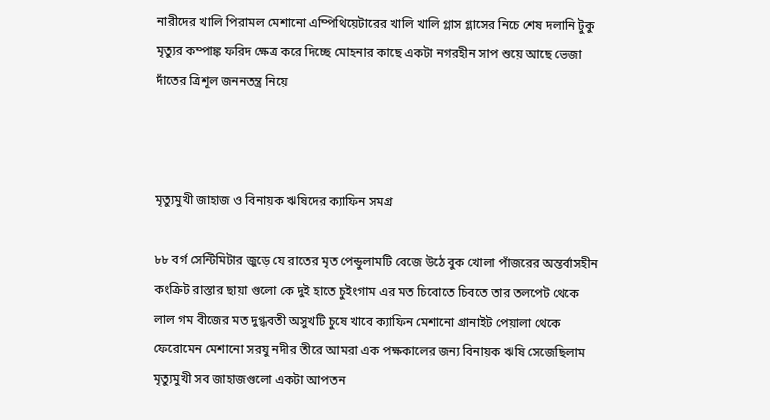নারীদের খালি পিরামল মেশানো এম্পিথিয়েটারের খালি খালি গ্লাস গ্লাসের নিচে শেষ দলানি টুকু মৃত্যুর কম্পাঙ্ক ফরিদ ক্ষেত্র করে দিচ্ছে মোহনার কাছে একটা নগরহীন সাপ শুয়ে আছে ভেজা দাঁতের ত্রিশূল জননতন্ত্র নিয়ে



মৃত্যুমুখী জাহাজ ও বিনায়ক ঋষিদের ক্যাফিন সমগ্র

৮৮ বর্গ সেন্টিমিটার জুড়ে যে রাতের মৃত পেন্ডুলামটি বেজে উঠে বুক খোলা পাঁজরের অন্তর্বাসহীন কংক্রিট রাস্তার ছায়া গুলো কে দুই হাতে চুইংগাম এর মত চিবোতে চিবতে তার তলপেট থেকে লাল গম বীজের মত দুগ্ধবতী অসুখটি চুষে খাবে ক্যাফিন মেশানো গ্রানাইট পেয়ালা থেকে ফেরোমেন মেশানো সরযু নদীর তীরে আমরা এক পক্ষকালের জন্য বিনায়ক ঋষি সেজেছিলাম
মৃত্যুমুখী সব জাহাজগুলো একটা আপতন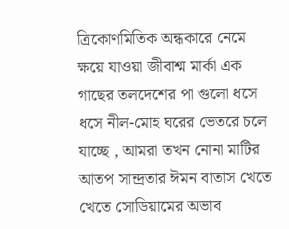ত্রিকোণমিতিক অন্ধকারে নেমে ক্ষয়ে যাওয়া জীবাশ্ম মার্কা এক গাছের তলদেশের পা গুলো ধসে ধসে নীল-মোহ ঘরের ভেতরে চলে যাচ্ছে , আমরা তখন নোনা মাটির আতপ সান্দ্রতার ঈমন বাতাস খেতে খেতে সোডিয়ামের অভাব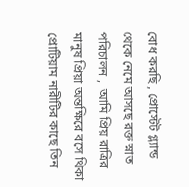বোধ করছি , প্রোস্টেট গ্ল্যান্ড থেকে নেমে আসছে রক্ত স্নাত পরিচালন ,  আমি প্রিয় রাত্রির মানুষ প্রিয়া অন্তক্ষিরে বসে থিকা প্রোটিয়াম নারীটির কাছে তিন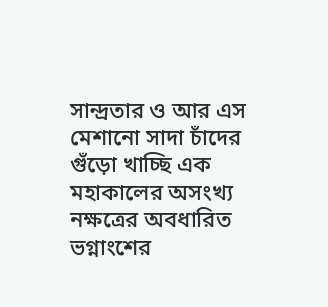সান্দ্রতার ও আর এস  মেশানো সাদা চাঁদের গুঁড়ো খাচ্ছি এক মহাকালের অসংখ্য নক্ষত্রের অবধারিত ভগ্নাংশের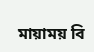মায়াময় বি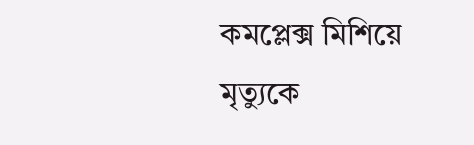কমপ্লেক্স মিশিয়ে
মৃত্যুকে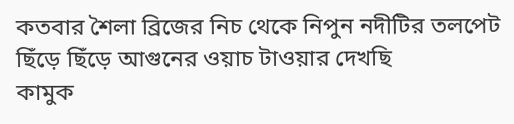কতবার শৈলা ব্রিজের নিচ থেকে নিপুন নদীটির তলপেট ছিঁড়ে ছিঁড়ে আগুনের ওয়াচ টাওয়ার দেখছি
কামুক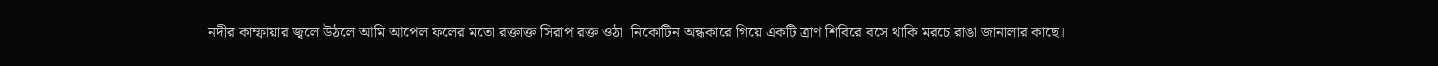নদীর কাম্ফায়ার জ্বলে উঠলে আমি আপেল ফলের মতো রক্তাক্ত সিরাপ রক্ত ওঠা  নিকোটিন অন্ধকারে গিয়ে একটি ত্রাণ শিবিরে বসে থাকি মরচে রাঙা জানালার কাছে।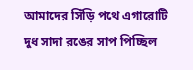আমাদের সিঁড়ি পথে এগারোটি দুধ সাদা রঙের সাপ পিচ্ছিল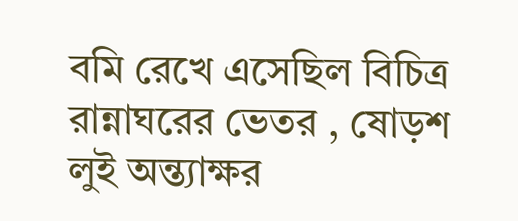বমি রেখে এসেছিল বিচিত্র রান্নাঘরের ভেতর , ষোড়শ লুই অন্ত্যাক্ষর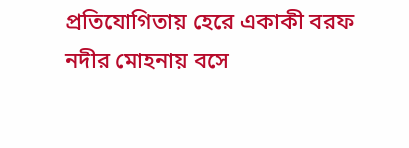প্রতিযোগিতায় হেরে একাকী বরফ নদীর মোহনায় বসে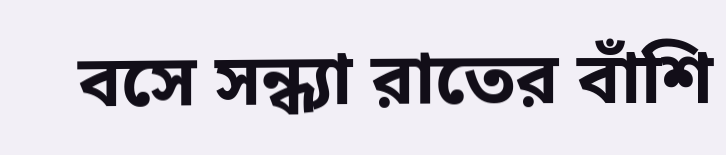বসে সন্ধ্যা রাতের বাঁশি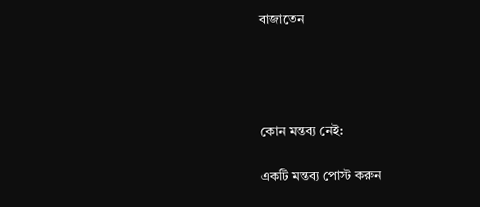বাজাতেন




কোন মন্তব্য নেই:

একটি মন্তব্য পোস্ট করুন